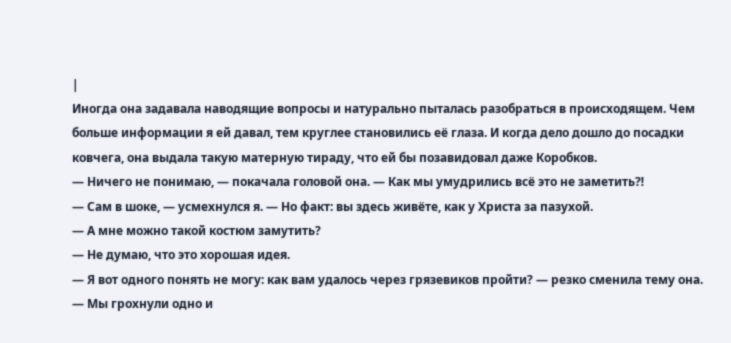|
Иногда она задавала наводящие вопросы и натурально пыталась разобраться в происходящем. Чем больше информации я ей давал, тем круглее становились её глаза. И когда дело дошло до посадки ковчега, она выдала такую матерную тираду, что ей бы позавидовал даже Коробков.
— Ничего не понимаю, — покачала головой она. — Как мы умудрились всё это не заметить⁈
— Сам в шоке, — усмехнулся я. — Но факт: вы здесь живёте, как у Христа за пазухой.
— А мне можно такой костюм замутить?
— Не думаю, что это хорошая идея.
— Я вот одного понять не могу: как вам удалось через грязевиков пройти? — резко сменила тему она.
— Мы грохнули одно и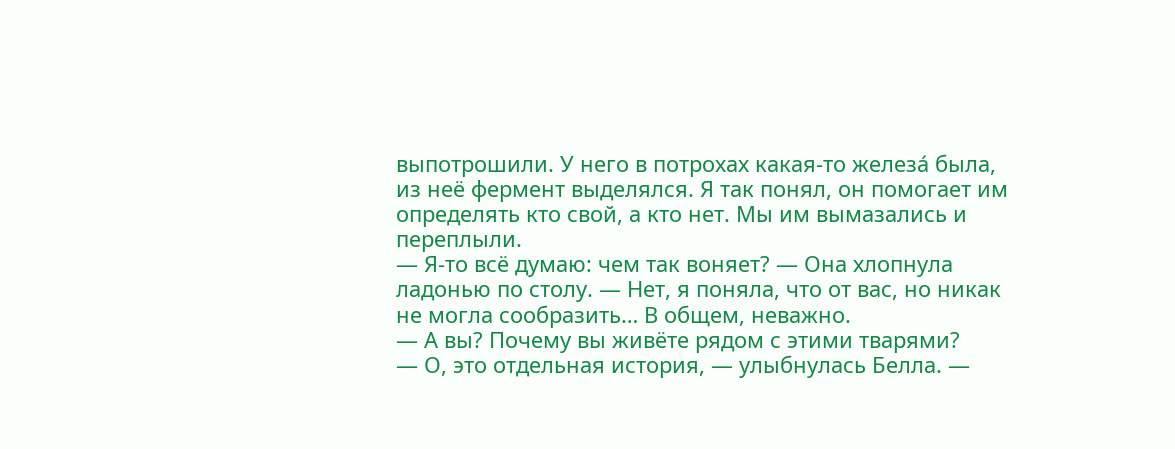выпотрошили. У него в потрохах какая-то железа́ была, из неё фермент выделялся. Я так понял, он помогает им определять кто свой, а кто нет. Мы им вымазались и переплыли.
— Я-то всё думаю: чем так воняет? — Она хлопнула ладонью по столу. — Нет, я поняла, что от вас, но никак не могла сообразить… В общем, неважно.
— А вы? Почему вы живёте рядом с этими тварями?
— О, это отдельная история, — улыбнулась Белла. —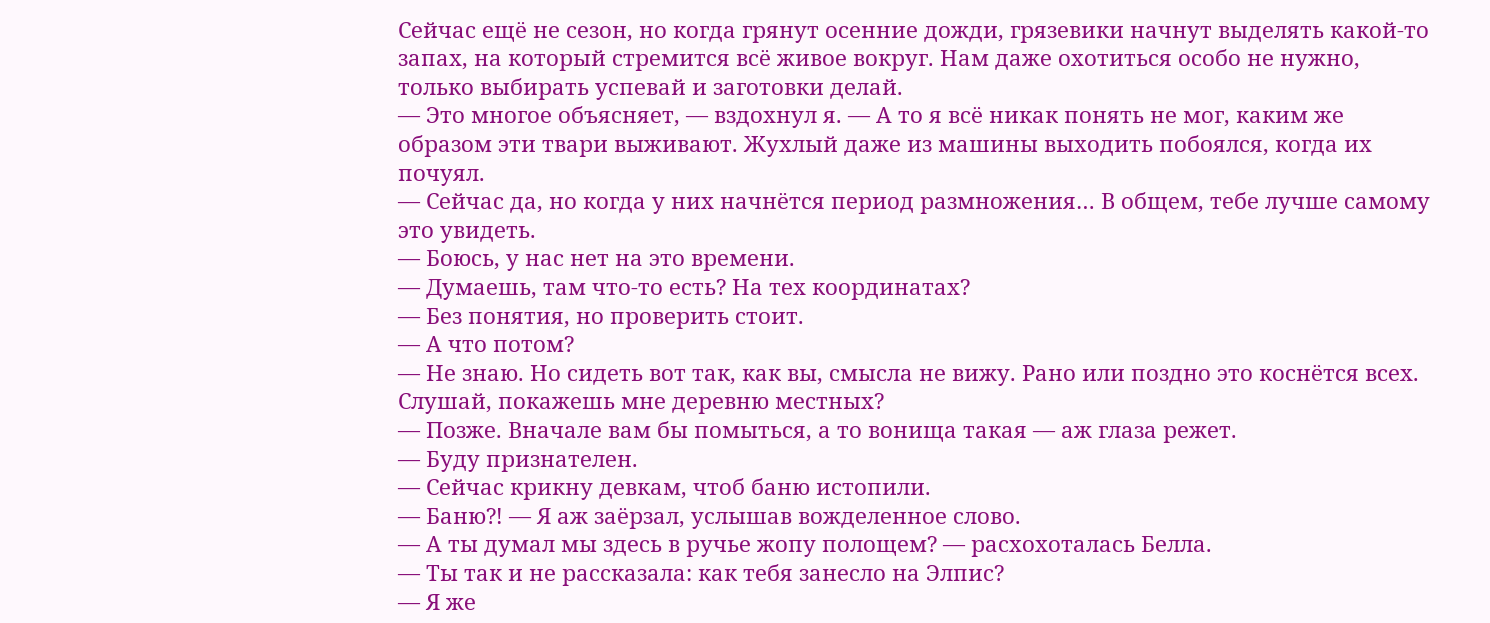Сейчас ещё не сезон, но когда грянут осенние дожди, грязевики начнут выделять какой-то запах, на который стремится всё живое вокруг. Нам даже охотиться особо не нужно, только выбирать успевай и заготовки делай.
— Это многое объясняет, — вздохнул я. — А то я всё никак понять не мог, каким же образом эти твари выживают. Жухлый даже из машины выходить побоялся, когда их почуял.
— Сейчас да, но когда у них начнётся период размножения… В общем, тебе лучше самому это увидеть.
— Боюсь, у нас нет на это времени.
— Думаешь, там что-то есть? На тех координатах?
— Без понятия, но проверить стоит.
— А что потом?
— Не знаю. Но сидеть вот так, как вы, смысла не вижу. Рано или поздно это коснётся всех. Слушай, покажешь мне деревню местных?
— Позже. Вначале вам бы помыться, а то вонища такая — аж глаза режет.
— Буду признателен.
— Сейчас крикну девкам, чтоб баню истопили.
— Баню⁈ — Я аж заёрзал, услышав вожделенное слово.
— А ты думал мы здесь в ручье жопу полощем? — расхохоталась Белла.
— Ты так и не рассказала: как тебя занесло на Элпис?
— Я же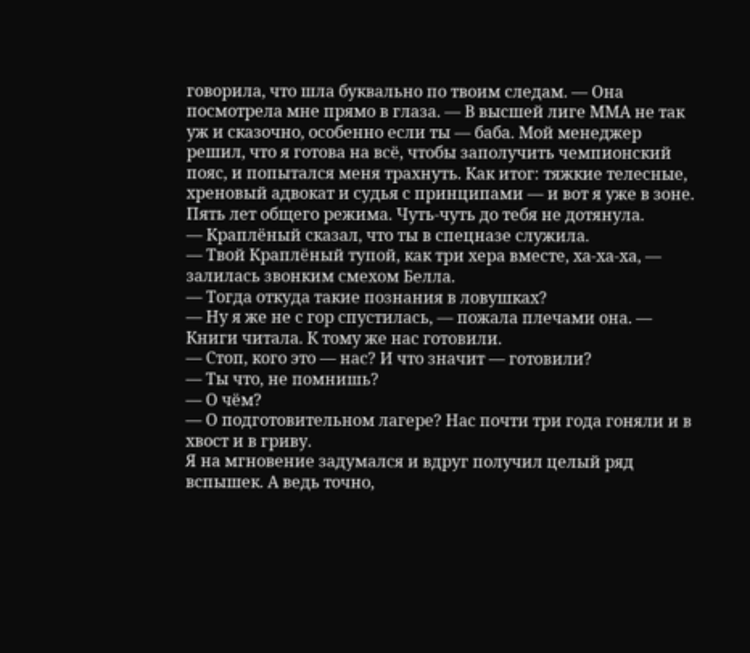говорила, что шла буквально по твоим следам. — Она посмотрела мне прямо в глаза. — В высшей лиге ММА не так уж и сказочно, особенно если ты — баба. Мой менеджер решил, что я готова на всё, чтобы заполучить чемпионский пояс, и попытался меня трахнуть. Как итог: тяжкие телесные, хреновый адвокат и судья с принципами — и вот я уже в зоне. Пять лет общего режима. Чуть-чуть до тебя не дотянула.
— Краплёный сказал, что ты в спецназе служила.
— Твой Краплёный тупой, как три хера вместе, ха-ха-ха, — залилась звонким смехом Белла.
— Тогда откуда такие познания в ловушках?
— Ну я же не с гор спустилась, — пожала плечами она. — Книги читала. К тому же нас готовили.
— Стоп, кого это — нас? И что значит — готовили?
— Ты что, не помнишь?
— О чём?
— О подготовительном лагере? Нас почти три года гоняли и в хвост и в гриву.
Я на мгновение задумался и вдруг получил целый ряд вспышек. А ведь точно,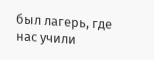был лагерь, где нас учили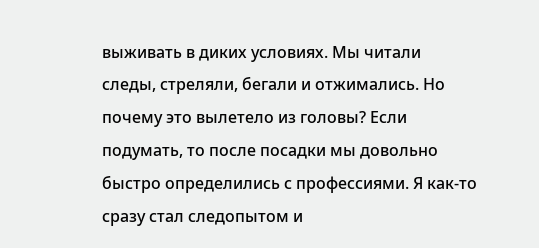выживать в диких условиях. Мы читали следы, стреляли, бегали и отжимались. Но почему это вылетело из головы? Если подумать, то после посадки мы довольно быстро определились с профессиями. Я как-то сразу стал следопытом и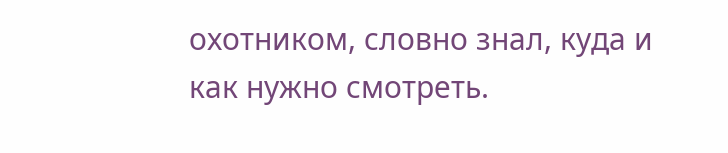охотником, словно знал, куда и как нужно смотреть.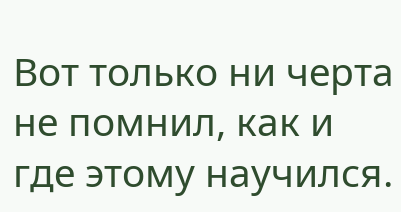Вот только ни черта не помнил, как и где этому научился.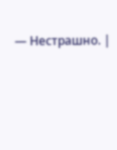— Нестрашно. |